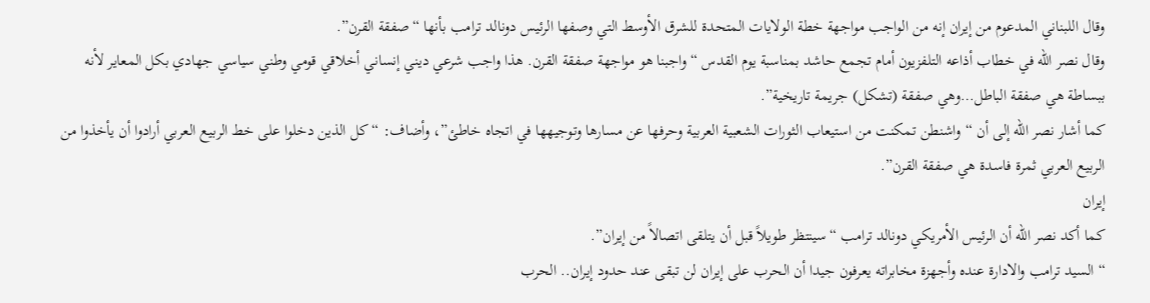وقال اللبناني المدعوم من إيران إنه من الواجب مواجهة خطة الولايات المتحدة للشرق الأوسط التي وصفها الرئيس دونالد ترامب بأنها “صفقة القرن”.
وقال نصر الله في خطاب أذاعه التلفزيون أمام تجمع حاشد بمناسبة يوم القدس “واجبنا هو مواجهة صفقة القرن. هذا واجب شرعي ديني إنساني أخلاقي قومي وطني سياسي جهادي بكل المعاير لأنه ببساطة هي صفقة الباطل…وهي صفقة (تشكل) جريمة تاريخية”.
كما أشار نصر الله إلى أن “واشنطن تمكنت من استيعاب الثورات الشعبية العربية وحرفها عن مسارها وتوجيهها في اتجاه خاطئ”، وأضاف: “كل الذين دخلوا على خط الربيع العربي أرادوا أن يأخذوا من الربيع العربي ثمرة فاسدة هي صفقة القرن”.
إيران
كما أكد نصر الله أن الرئيس الأمريكي دونالد ترامب “سينتظر طويلاً قبل أن يتلقى اتصالاً من إيران”.
“السيد ترامب والادارة عنده وأجهزة مخابراته يعرفون جيدا أن الحرب على إيران لن تبقى عند حدود إيران.. الحرب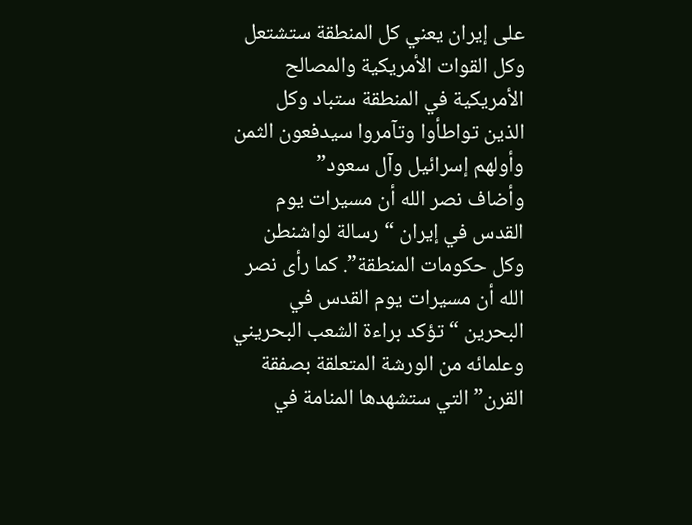على إيران يعني كل المنطقة ستشتعل وكل القوات الأمريكية والمصالح الأمريكية في المنطقة ستباد وكل الذين تواطأوا وتآمروا سيدفعون الثمن وأولهم إسرائيل وآل سعود”
وأضاف نصر الله أن مسيرات يوم القدس في إيران “رسالة لواشنطن وكل حكومات المنطقة”. كما رأى نصر الله أن مسيرات يوم القدس في البحرين “تؤكد براءة الشعب البحريني وعلمائه من الورشة المتعلقة بصفقة القرن” التي ستشهدها المنامة في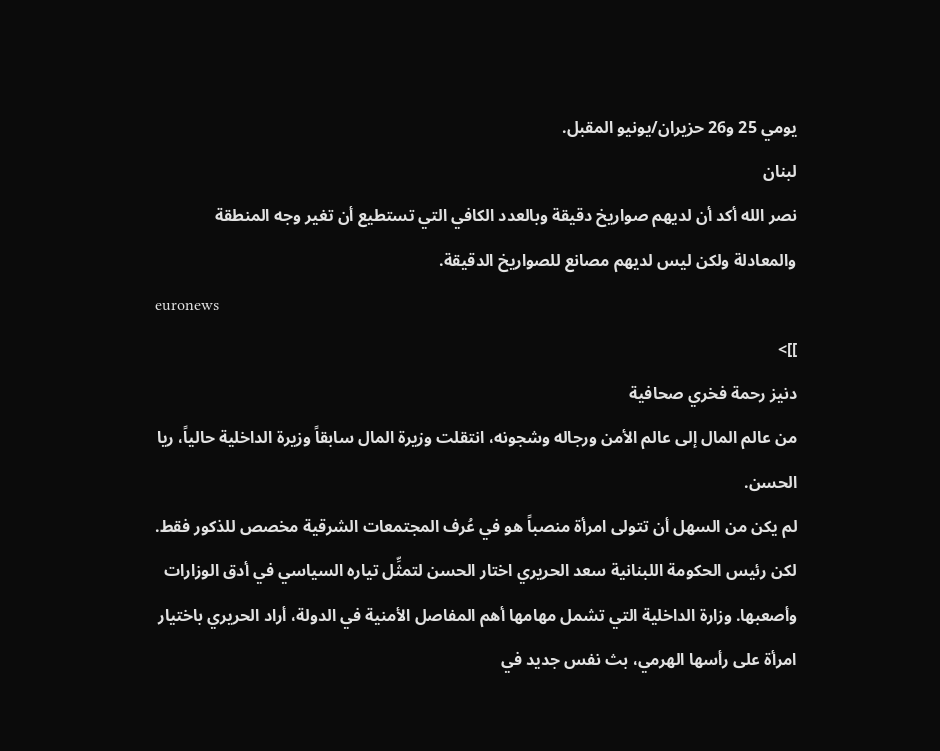يومي 25 و26 حزيران/يونيو المقبل.
لبنان
نصر الله أكد أن لديهم صواريخ دقيقة وبالعدد الكافي التي تستطيع أن تغير وجه المنطقة والمعادلة ولكن ليس لديهم مصانع للصواريخ الدقيقة.
euronews
]]>
دنيز رحمة فخري صحافية
من عالم المال إلى عالم الأمن ورجاله وشجونه، انتقلت وزيرة المال سابقاً وزيرة الداخلية حالياً، ريا الحسن.
لم يكن من السهل أن تتولى امرأة منصباً هو في عُرف المجتمعات الشرقية مخصص للذكور فقط. لكن رئيس الحكومة اللبنانية سعد الحريري اختار الحسن لتمثِّل تياره السياسي في أدق الوزارات وأصعبها. وزارة الداخلية التي تشمل مهامها أهم المفاصل الأمنية في الدولة، أراد الحريري باختيار امرأة على رأسها الهرمي، بث نفس جديد في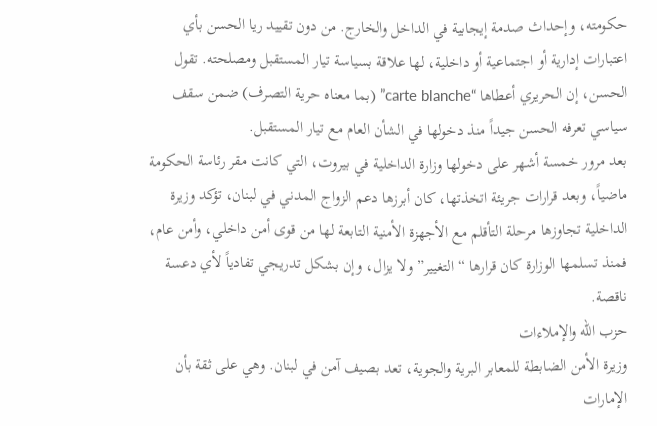حكومته، وإحداث صدمة إيجابية في الداخل والخارج. من دون تقييد ريا الحسن بأي اعتبارات إدارية أو اجتماعية أو داخلية، لها علاقة بسياسة تيار المستقبل ومصلحته. تقول الحسن، إن الحريري أعطاها “carte blanche” (بما معناه حرية التصرف) ضمن سقف سياسي تعرفه الحسن جيداً منذ دخولها في الشأن العام مع تيار المستقبل.
بعد مرور خمسة أشهر على دخولها وزارة الداخلية في بيروت، التي كانت مقر رئاسة الحكومة ماضياً، وبعد قرارات جريئة اتخذتها، كان أبرزها دعم الزواج المدني في لبنان، تؤكد وزيرة الداخلية تجاوزها مرحلة التأقلم مع الأجهزة الأمنية التابعة لها من قوى أمن داخلي، وأمن عام، فمنذ تسلمها الوزارة كان قرارها “التغيير” ولا يزال، وإن بشكل تدريجي تفادياً لأي دعسة ناقصة.
حزب الله والإملاءات
وزيرة الأمن الضابطة للمعابر البرية والجوية، تعد بصيف آمن في لبنان. وهي على ثقة بأن الإمارات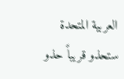العربية المتحدة ستحذو قريباً حذو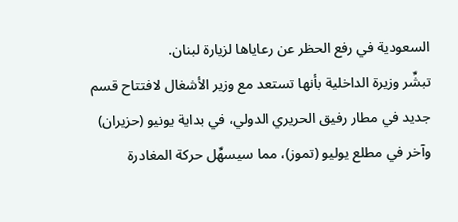السعودية في رفع الحظر عن رعاياها لزيارة لبنان.
تبشِّر وزيرة الداخلية بأنها تستعد مع وزير الأشغال لافتتاح قسم جديد في مطار رفيق الحريري الدولي، في بداية يونيو (حزيران) وآخر في مطلع يوليو (تموز)، مما سيسهِّل حركة المغادرة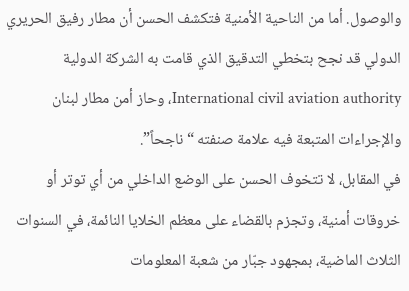والوصول. أما من الناحية الأمنية فتكشف الحسن أن مطار رفيق الحريري الدولي قد نجح بتخطي التدقيق الذي قامت به الشركة الدولية International civil aviation authority، وحاز أمن مطار لبنان والإجراءات المتبعة فيه علامة صنفته “ناجحاً”.
في المقابل، لا تتخوف الحسن على الوضع الداخلي من أي توتر أو خروقات أمنية، وتجزم بالقضاء على معظم الخلايا النائمة، في السنوات الثلاث الماضية، بمجهود جبّار من شعبة المعلومات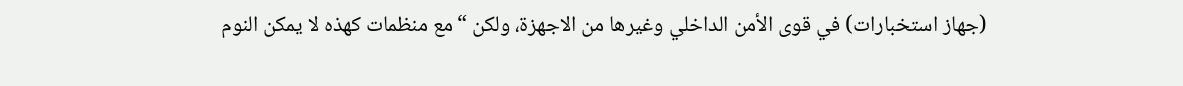(جهاز استخبارات) في قوى الأمن الداخلي وغيرها من الاجهزة، ولكن “مع منظمات كهذه لا يمكن النوم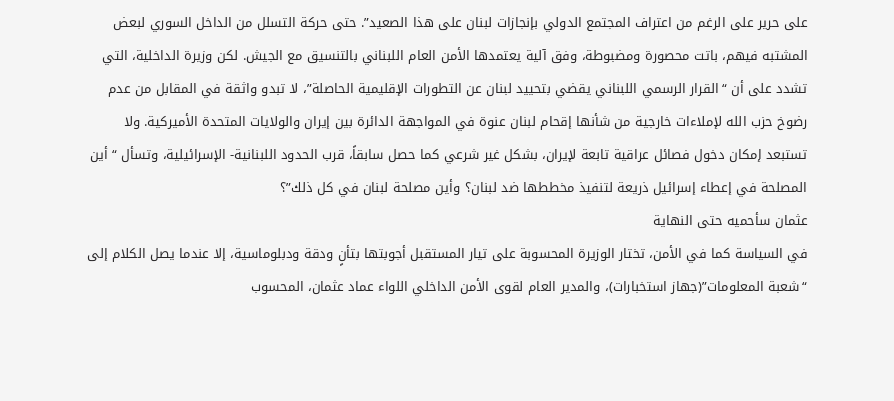على حرير على الرغم من اعتراف المجتمع الدولي بإنجازات لبنان على هذا الصعيد”. حتى حركة التسلل من الداخل السوري لبعض المشتبه فيهم، باتت محصورة ومضبوطة، وفق آلية يعتمدها الأمن العام اللبناني بالتنسيق مع الجيش. لكن وزيرة الداخلية، التي تشدد على أن “القرار الرسمي اللبناني يقضي بتحييد لبنان عن التطورات الإقليمية الحاصلة”، لا تبدو واثقة في المقابل من عدم رضوخ حزب الله لإملاءات خارجية من شأنها إقحام لبنان عنوة في المواجهة الدائرة بين إيران والولايات المتحدة الأميركية. ولا تستبعد إمكان دخول فصائل عراقية تابعة لإيران، بشكل غير شرعي كما حصل سابقاً، قرب الحدود اللبنانية- الإسرائيلية، وتسأل “أين المصلحة في إعطاء إسرائيل ذريعة لتنفيذ مخططها ضد لبنان؟ وأين مصلحة لبنان في كل ذلك”؟
عثمان سأحميه حتى النهاية
في السياسة كما في الأمن، تختار الوزيرة المحسوبة على تيار المستقبل أجوبتها بتأنٍ ودقة ودبلوماسية، إلا عندما يصل الكلام إلى “شعبة المعلومات”(جهاز استخبارات)، والمدير العام لقوى الأمن الداخلي اللواء عماد عثمان، المحسوب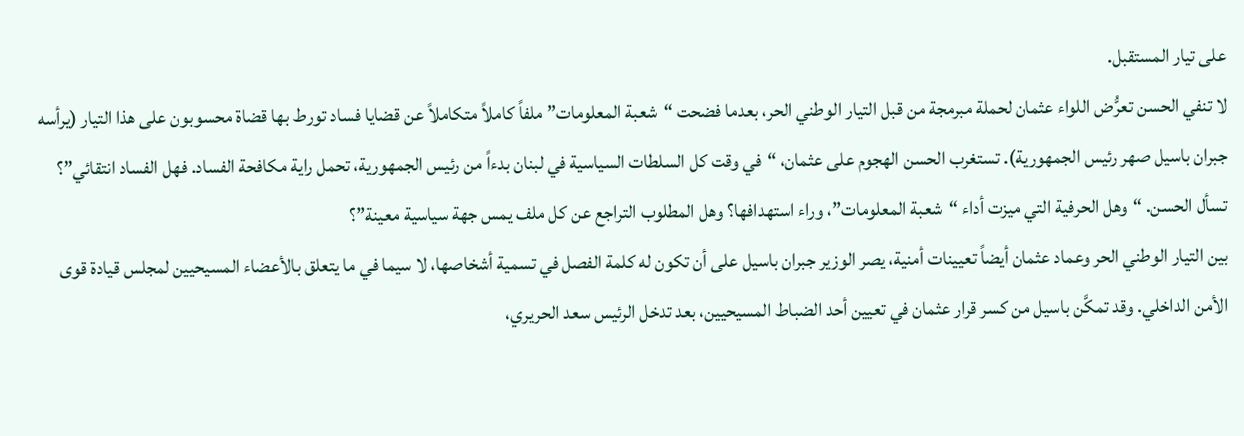على تيار المستقبل.
لا تنفي الحسن تعرُّض اللواء عثمان لحملة مبرمجة من قبل التيار الوطني الحر، بعدما فضحت “شعبة المعلومات” ملفاً كاملاً متكاملاً عن قضايا فساد تورط بها قضاة محسوبون على هذا التيار (يرأسه جبران باسيل صهر رئيس الجمهورية). تستغرب الحسن الهجوم على عثمان، “في وقت كل السلطات السياسية في لبنان بدءاً من رئيس الجمهورية، تحمل راية مكافحة الفساد. فهل الفساد انتقائي”؟ تسأل الحسن. “وهل الحرفية التي ميزت أداء “شعبة المعلومات”، وراء استهدافها؟ وهل المطلوب التراجع عن كل ملف يمس جهة سياسية معينة”؟
بين التيار الوطني الحر وعماد عثمان أيضاً تعيينات أمنية، يصر الوزير جبران باسيل على أن تكون له كلمة الفصل في تسمية أشخاصها، لا سيما في ما يتعلق بالأعضاء المسيحيين لمجلس قيادة قوى الأمن الداخلي. وقد تمكَّن باسيل من كسر قرار عثمان في تعيين أحد الضباط المسيحيين، بعد تدخل الرئيس سعد الحريري،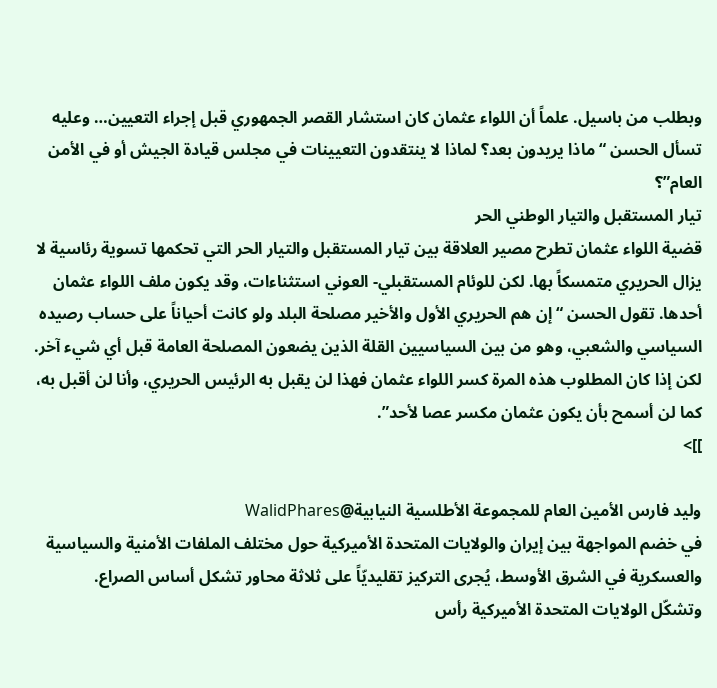وبطلب من باسيل. علماً أن اللواء عثمان كان استشار القصر الجمهوري قبل إجراء التعيين… وعليه تسأل الحسن “ماذا يريدون بعد؟ لماذا لا ينتقدون التعيينات في مجلس قيادة الجيش أو في الأمن العام”؟
تيار المستقبل والتيار الوطني الحر
قضية اللواء عثمان تطرح مصير العلاقة بين تيار المستقبل والتيار الحر التي تحكمها تسوية رئاسية لا يزال الحريري متمسكاً بها. لكن للوئام المستقبلي- العوني استثناءات، وقد يكون ملف اللواء عثمان أحدها. تقول الحسن “إن هم الحريري الأول والأخير مصلحة البلد ولو كانت أحياناً على حساب رصيده السياسي والشعبي، وهو من بين السياسيين القلة الذين يضعون المصلحة العامة قبل أي شيء آخر. لكن إذا كان المطلوب هذه المرة كسر اللواء عثمان فهذا لن يقبل به الرئيس الحريري، وأنا لن أقبل به، كما لن أسمح بأن يكون عثمان مكسر عصا لأحد”.
]]>

وليد فارس الأمين العام للمجموعة الأطلسية النيابية@WalidPhares
في خضم المواجهة بين إيران والولايات المتحدة الأميركية حول مختلف الملفات الأمنية والسياسية والعسكرية في الشرق الأوسط، يُجرى التركيز تقليديّاً على ثلاثة محاور تشكل أساس الصراع.
وتشكّل الولايات المتحدة الأميركية رأس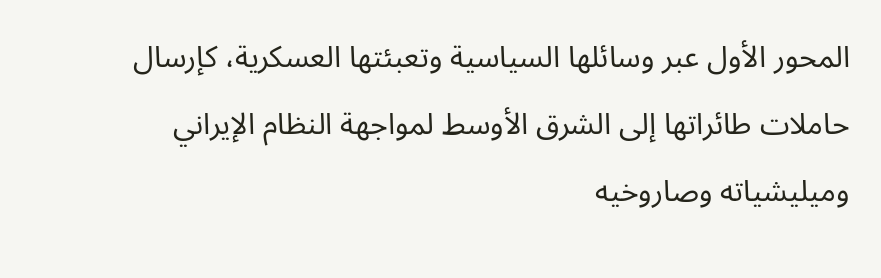المحور الأول عبر وسائلها السياسية وتعبئتها العسكرية، كإرسال حاملات طائراتها إلى الشرق الأوسط لمواجهة النظام الإيراني وميليشياته وصاروخيه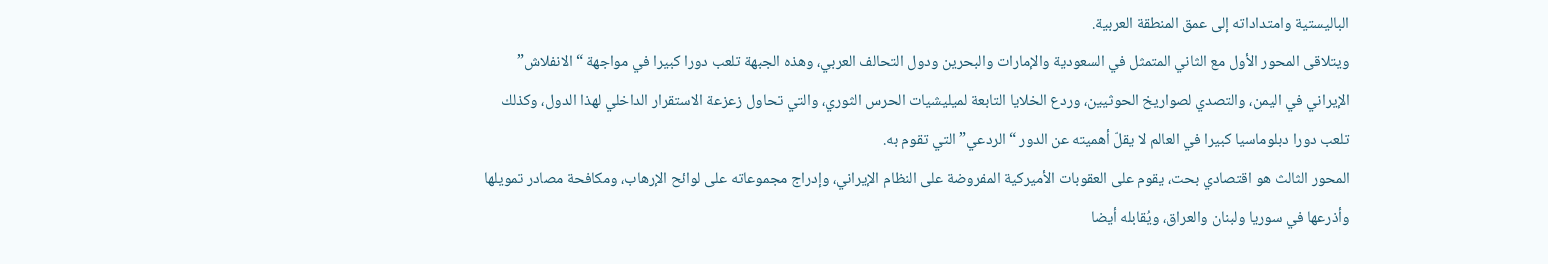الباليستية وامتداداته إلى عمق المنطقة العربية.
ويتلاقى المحور الأول مع الثاني المتمثل في السعودية والإمارات والبحرين ودول التحالف العربي، وهذه الجبهة تلعب دورا كبيرا في مواجهة “الانفلاش” الإيراني في اليمن، والتصدي لصواريخ الحوثيين، وردع الخلايا التابعة لميليشيات الحرس الثوري، والتي تحاول زعزعة الاستقرار الداخلي لهذا الدول، وكذلك تلعب دورا دبلوماسيا كبيرا في العالم لا يقلّ أهميته عن الدور “الردعي” التي تقوم به.
المحور الثالث هو اقتصادي بحت، يقوم على العقوبات الأميركية المفروضة على النظام الإيراني، وإدراج مجموعاته على لوائح الإرهاب، ومكافحة مصادر تمويلها وأذرعها في سوريا ولبنان والعراق، ويُقابله أيضا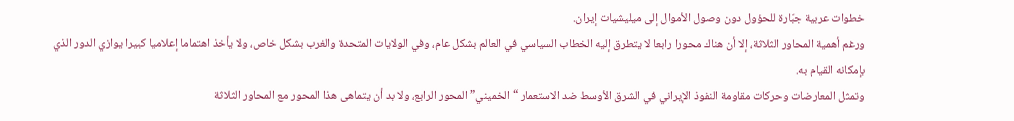خطوات عربية جبّارة للحؤول دون وصول الأموال إلى ميليشيات إيران.
ورغم أهمية المحاور الثلاثة، إلا أن هناك محورا رابعا لا يتطرق إليه الخطاب السياسي في العالم بشكل عام، وفي الولايات المتحدة والغرب بشكل خاص، ولا يأخذ اهتماما إعلاميا كبيرا يوازي الدور الذي بإمكانه القيام به.
وتمثل المعارضات وحركات مقاومة النفوذ الإيراني في الشرق الأوسط ضد الاستعمار “الخميني” المحور الرابع، ولا بد أن يتماهى هذا المحور مع المحاور الثلاثة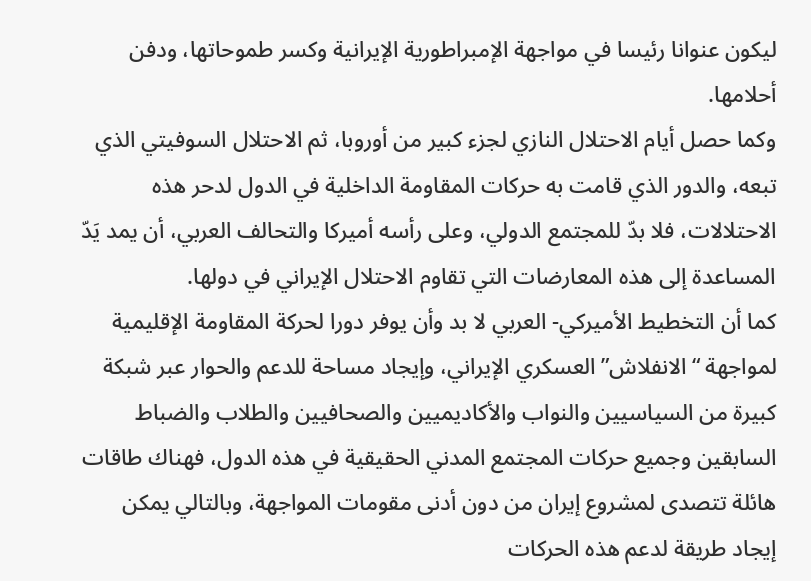ليكون عنوانا رئيسا في مواجهة الإمبراطورية الإيرانية وكسر طموحاتها، ودفن أحلامها.
وكما حصل أيام الاحتلال النازي لجزء كبير من أوروبا، ثم الاحتلال السوفيتي الذي تبعه، والدور الذي قامت به حركات المقاومة الداخلية في الدول لدحر هذه الاحتلالات، فلا بدّ للمجتمع الدولي، وعلى رأسه أميركا والتحالف العربي، أن يمد يَدّ المساعدة إلى هذه المعارضات التي تقاوم الاحتلال الإيراني في دولها.
كما أن التخطيط الأميركي- العربي لا بد وأن يوفر دورا لحركة المقاومة الإقليمية لمواجهة “الانفلاش” العسكري الإيراني، وإيجاد مساحة للدعم والحوار عبر شبكة كبيرة من السياسيين والنواب والأكاديميين والصحافيين والطلاب والضباط السابقين وجميع حركات المجتمع المدني الحقيقية في هذه الدول، فهناك طاقات هائلة تتصدى لمشروع إيران من دون أدنى مقومات المواجهة، وبالتالي يمكن إيجاد طريقة لدعم هذه الحركات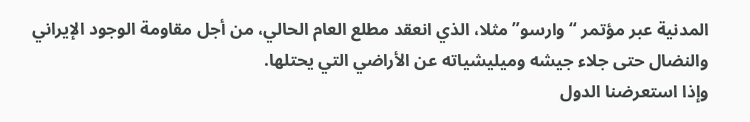المدنية عبر مؤتمر “وارسو” مثلا، الذي انعقد مطلع العام الحالي، من أجل مقاومة الوجود الإيراني والنضال حتى جلاء جيشه وميليشياته عن الأراضي التي يحتلها.
وإذا استعرضنا الدول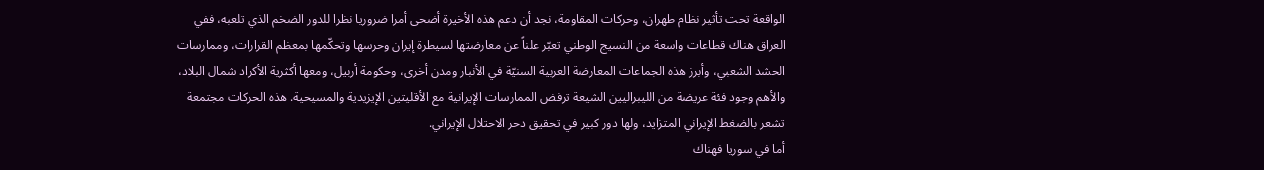الواقعة تحت تأثير نظام طهران، وحركات المقاومة، نجد أن دعم هذه الأخيرة أضحى أمرا ضروريا نظرا للدور الضخم الذي تلعبه، ففي العراق هناك قطاعات واسعة من النسيج الوطني تعبّر علناً عن معارضتها لسيطرة إيران وحرسها وتحكّمها بمعظم القرارات، وممارسات الحشد الشعبي، وأبرز هذه الجماعات المعارضة العربية السنيّة في الأنبار ومدن أخرى، وحكومة أربيل، ومعها أكثرية الأكراد شمال البلاد، والأهم وجود فئة عريضة من الليبراليين الشيعة ترفض الممارسات الإيرانية مع الأقليتين الإيزيدية والمسيحية. هذه الحركات مجتمعة تشعر بالضغط الإيراني المتزايد، ولها دور كبير في تحقيق دحر الاحتلال الإيراني.
أما في سوريا فهناك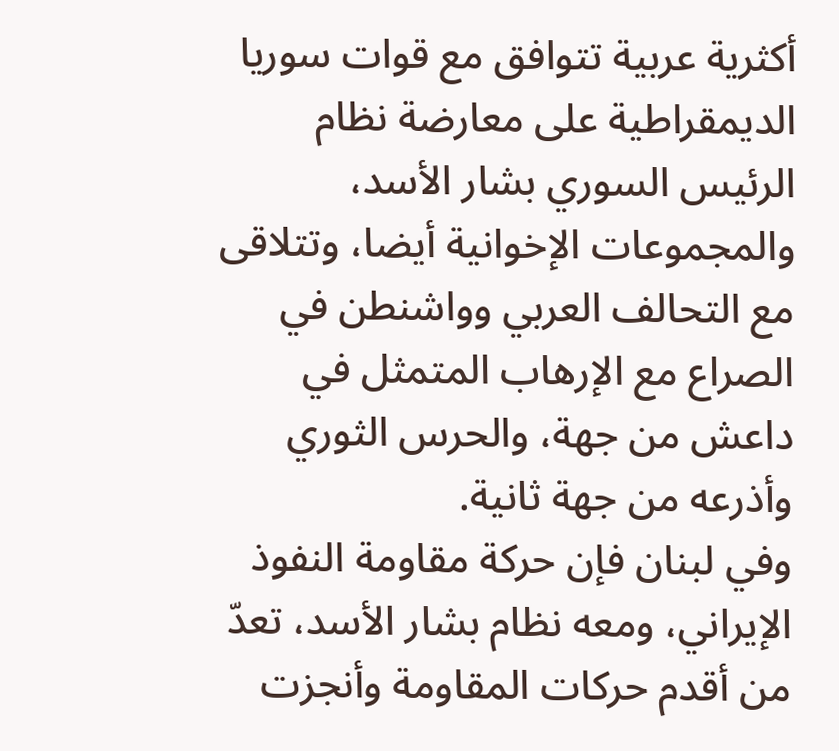أكثرية عربية تتوافق مع قوات سوريا الديمقراطية على معارضة نظام الرئيس السوري بشار الأسد، والمجموعات الإخوانية أيضا، وتتلاقى مع التحالف العربي وواشنطن في الصراع مع الإرهاب المتمثل في داعش من جهة، والحرس الثوري وأذرعه من جهة ثانية.
وفي لبنان فإن حركة مقاومة النفوذ الإيراني، ومعه نظام بشار الأسد، تعدّ من أقدم حركات المقاومة وأنجزت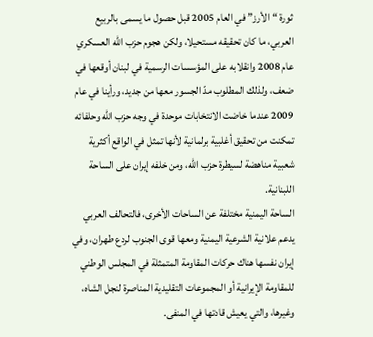ثورة “الأرز” في العام 2005 قبل حصول ما يسمى بالربيع العربي، ما كان تحقيقه مستحيلا، ولكن هجوم حزب الله العسكري عام 2008 وانقلابه على المؤسسات الرسمية في لبنان أوقعها في ضعف، ولذلك المطلوب مدّ الجسور معها من جديد، ورأينا في عام 2009 عندما خاضت الانتخابات موحدة في وجه حزب الله وحلفائه تمكنت من تحقيق أغلبية برلمانية لأنها تمثل في الواقع أكثرية شعبية مناهضة لسيطرة حزب الله، ومن خلفه إيران على الساحة اللبنانية.
الساحة اليمنية مختلفة عن الساحات الأخرى، فالتحالف العربي يدعم علانية الشرعية اليمنية ومعها قوى الجنوب لردع طهران، وفي إيران نفسها هناك حركات المقاومة المتمثلة في المجلس الوطني للمقاومة الإيرانية أو المجموعات التقليدية المناصرة لنجل الشاه، وغيرها، والتي يعيش قادتها في المنفى.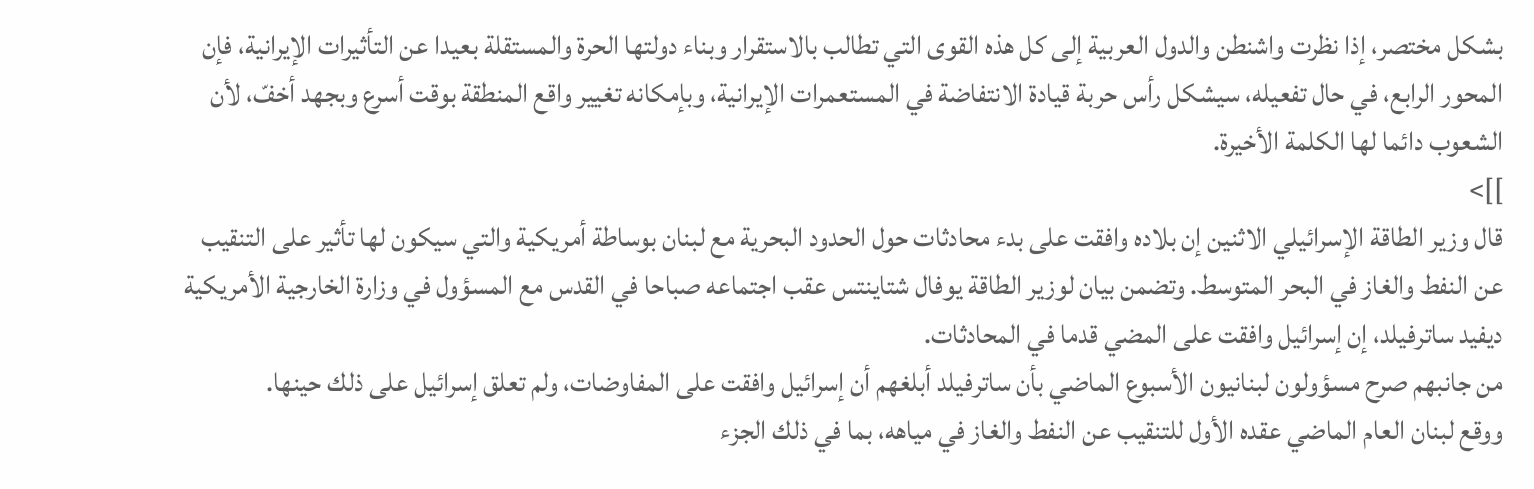بشكل مختصر، إذا نظرت واشنطن والدول العربية إلى كل هذه القوى التي تطالب بالاستقرار وبناء دولتها الحرة والمستقلة بعيدا عن التأثيرات الإيرانية، فإن المحور الرابع، في حال تفعيله، سيشكل رأس حربة قيادة الانتفاضة في المستعمرات الإيرانية، وبإمكانه تغيير واقع المنطقة بوقت أسرع وبجهد أخفّ، لأن الشعوب دائما لها الكلمة الأخيرة.
]]>
قال وزير الطاقة الإسرائيلي الاثنين إن بلاده وافقت على بدء محادثات حول الحدود البحرية مع لبنان بوساطة أمريكية والتي سيكون لها تأثير على التنقيب عن النفط والغاز في البحر المتوسط. وتضمن بيان لوزير الطاقة يوفال شتاينتس عقب اجتماعه صباحا في القدس مع المسؤول في وزارة الخارجية الأمريكية ديفيد ساترفيلد، إن إسرائيل وافقت على المضي قدما في المحادثات.
من جانبهم صرح مسؤولون لبنانيون الأسبوع الماضي بأن ساترفيلد أبلغهم أن إسرائيل وافقت على المفاوضات، ولم تعلق إسرائيل على ذلك حينها.
ووقع لبنان العام الماضي عقده الأول للتنقيب عن النفط والغاز في مياهه، بما في ذلك الجزء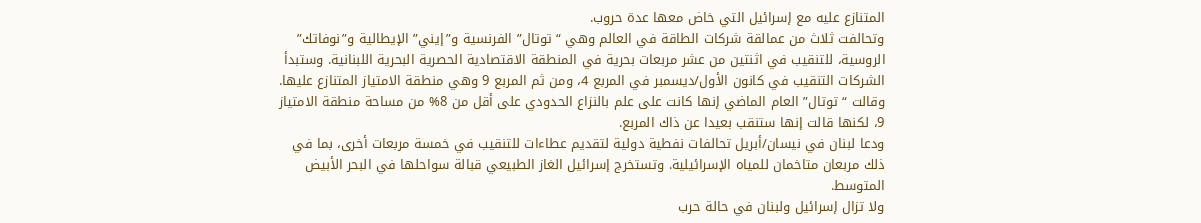المتنازع عليه مع إسرائيل التي خاض معها عدة حروب.
وتحالفت ثلاث من عمالقة شركات الطاقة في العالم وهي “توتال” الفرنسية و”إيني” الإيطالية و”نوفاتك” الروسية، للتنقيب في اثنتين من عشر مربعات بحرية في المنطقة الاقتصادية الحصرية البحرية اللبنانية. وستبدأ الشركات التنقيب في كانون الأول/ديسمبر في المربع 4، ومن ثم المربع 9 وهي منطقة الامتياز المتنازع عليها.
وقالت “توتال” العام الماضي إنها كانت على علم بالنزاع الحدودي على أقل من 8% من مساحة منطقة الامتياز 9، لكنها قالت إنها ستنقب بعيدا عن ذاك المربع.
ودعا لبنان في نيسان/أبريل تحالفات نفطية دولية لتقديم عطاءات للتنقيب في خمسة مربعات أخرى، بما في ذلك مربعان متاخمان للمياه الإسرائيلية. وتستخرج إسرائيل الغاز الطبيعي قبالة سواحلها في البحر الأبيض المتوسط.
ولا تزال إسرائيل ولبنان في حالة حرب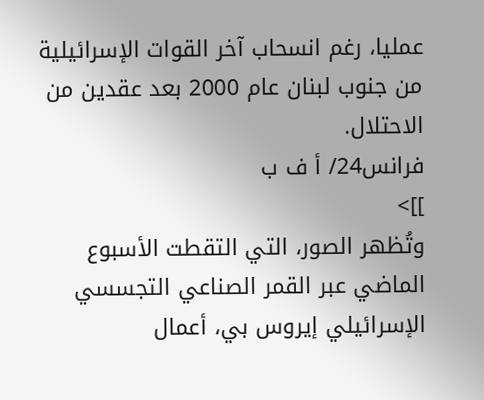عمليا، رغم انسحاب آخر القوات الإسرائيلية من جنوب لبنان عام 2000 بعد عقدين من الاحتلال.
فرانس24/ أ ف ب
]]>
وتُظهر الصور، التي التقطت الأسبوع الماضي عبر القمر الصناعي التجسسي الإسرائيلي إيروس بي، أعمال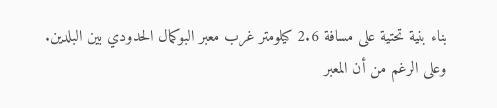بناء بنية تحتية على مسافة 2.6 كيلومتر غرب معبر البوكمال الحدودي بين البلدين.
وعلى الرغم من أن المعبر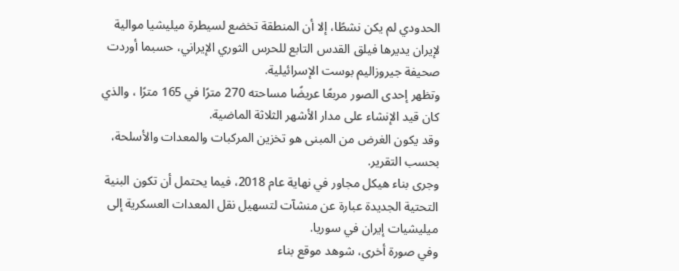الحدودي لم يكن نشطًا، إلا أن المنطقة تخضع لسيطرة ميليشيا موالية لإيران يديرها فيلق القدس التابع للحرس الثوري الإيراني، حسبما أوردت صحيفة جيروزاليم بوست الإسرائيلية.
وتظهر إحدى الصور مربعًا عريضًا مساحته 270 مترًا في 165 مترًا ، والذي كان قيد الإنشاء على مدار الأشهر الثلاثة الماضية.
وقد يكون الغرض من المبنى هو تخزين المركبات والمعدات والأسلحة، بحسب التقرير.
وجرى بناء هيكل مجاور في نهاية عام 2018، فيما يحتمل أن تكون البنية التحتية الجديدة عبارة عن منشآت لتسهيل نقل المعدات العسكرية إلى ميليشيات إيران في سوريا.
وفي صورة أخرى، شوهد موقع بناء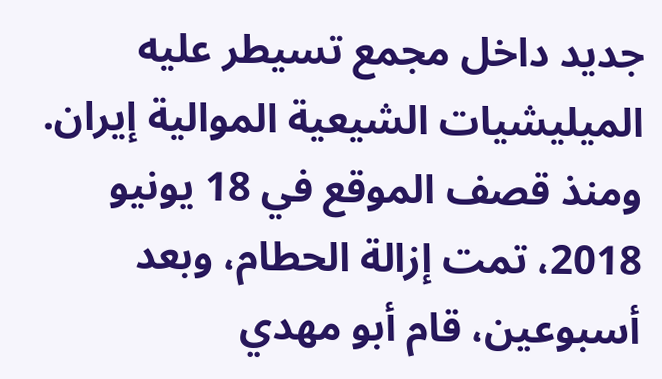جديد داخل مجمع تسيطر عليه الميليشيات الشيعية الموالية إيران.
ومنذ قصف الموقع في 18 يونيو 2018، تمت إزالة الحطام، وبعد أسبوعين، قام أبو مهدي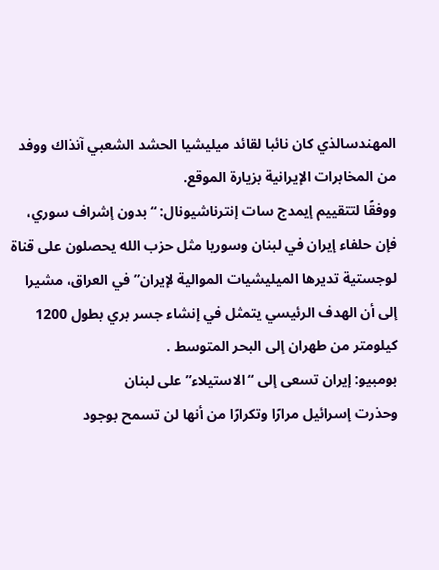المهندسالذي كان نائبا لقائد ميليشيا الحشد الشعبي آنذاك ووفد من المخابرات الإيرانية بزيارة الموقع.
ووفقًا لتتقييم إيمدج سات إنترناشيونال: “بدون إشراف سوري، فإن حلفاء إيران في لبنان وسوريا مثل حزب الله يحصلون على قناة لوجستية تديرها الميليشيات الموالية لإيران” في العراق، مشيرا إلى أن الهدف الرئيسي يتمثل في إنشاء جسر بري بطول 1200 كيلومتر من طهران إلى البحر المتوسط .
بومبيو: إيران تسعى إلى “الاستيلاء” على لبنان
وحذرت إسرائيل مرارًا وتكرارًا من أنها لن تسمح بوجود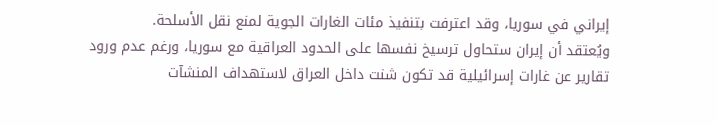إيراني في سوريا، وقد اعترفت بتنفيذ مئات الغارات الجوية لمنع نقل الأسلحة.
ويُعتقد أن إيران ستحاول ترسيخ نفسها على الحدود العراقية مع سوريا، ورغم عدم ورود تقارير عن غارات إسرائيلية قد تكون شنت داخل العراق لاستهداف المنشآت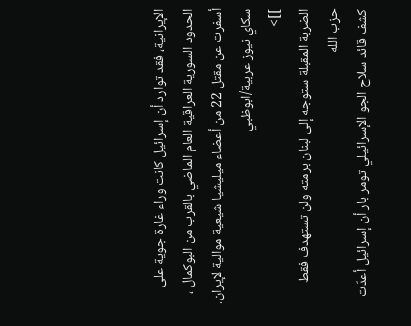الإيرانية، فقد توارد أن إسرائيل كانت وراء غارة جوية على الحدود السورية العراقية العام الماضي بالقرب من البوكمال ، أسفرت عن مقتل 22 من أعضاء ميليشيا شيعية موالية لإيران.
سكاي نيوز عربية/ابوظبي
]]>
الضربة المقبلة ستوجه إلى لبنان برمته ولن تستهدف فقط حزب الله
كشف قائد سلاح الجو الإسرائيلي تومر بار أن إسرائيل أعدّت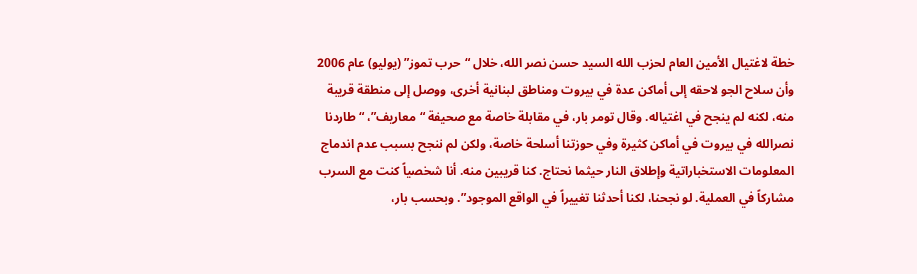خطة لاغتيال الأمين العام لحزب الله السيد حسن نصر الله، خلال “حرب تموز” (يوليو) عام 2006 وأن سلاح الجو لاحقه إلى أماكن عدة في بيروت ومناطق لبنانية أخرى، ووصل إلى منطقة قريبة منه، لكنه لم ينجح في اغتياله. وقال تومر بار، في مقابلة خاصة مع صحيفة “معاريف”، “طاردنا نصرالله في بيروت في أماكن كثيرة وفي حوزتنا أسلحة خاصة، ولكن لم ننجح بسبب عدم اندماج المعلومات الاستخباراتية وإطلاق النار حيثما نحتاج. كنا قريبين منه. أنا شخصياً كنت مع السرب مشاركاً في العملية. لو نجحنا، لكنا أحدثنا تغييراً في الواقع الموجود”. وبحسب بار،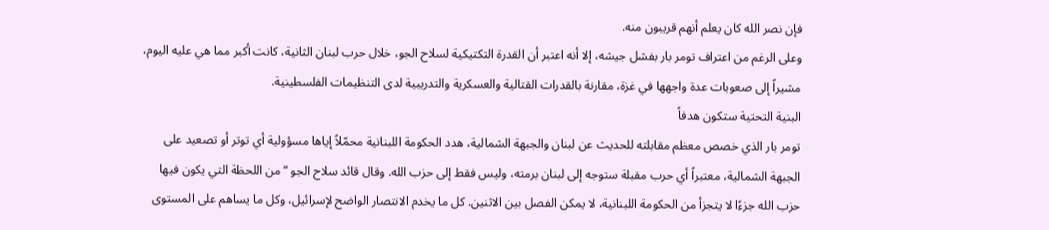فإن نصر الله كان يعلم أنهم قريبون منه.
وعلى الرغم من اعتراف تومر بار بفشل جيشه، إلا أنه اعتبر أن القدرة التكتيكية لسلاح الجو، خلال حرب لبنان الثانية، كانت أكبر مما هي عليه اليوم، مشيراً إلى صعوبات عدة واجهها في غزة، مقارنة بالقدرات القتالية والعسكرية والتدريبية لدى التنظيمات الفلسطينية.
البنية التحتية ستكون هدفاً
تومر بار الذي خصص معظم مقابلته للحديث عن لبنان والجبهة الشمالية، هدد الحكومة اللبنانية محمّلاً إياها مسؤولية أي توتر أو تصعيد على الجبهة الشمالية، معتبراً أي حرب مقبلة ستوجه إلى لبنان برمته، وليس فقط إلى حزب الله. وقال قائد سلاح الجو “من اللحظة التي يكون فيها حزب الله جزءًا لا يتجزأ من الحكومة اللبنانية، لا يمكن الفصل بين الاثنين. كل ما يخدم الانتصار الواضح لإسرائيل، وكل ما يساهم على المستوى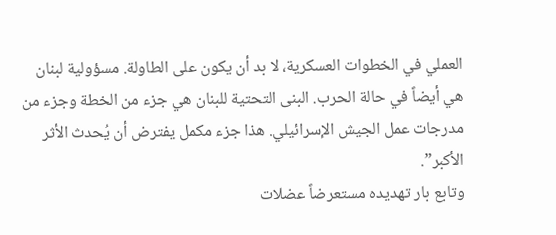العملي في الخطوات العسكرية، لا بد أن يكون على الطاولة. مسؤولية لبنان هي أيضاً في حالة الحرب. البنى التحتية للبنان هي جزء من الخطة وجزء من مدرجات عمل الجيش الإسرائيلي. هذا جزء مكمل يفترض أن يُحدث الأثر الأكبر”.
وتابع بار تهديده مستعرضاً عضلات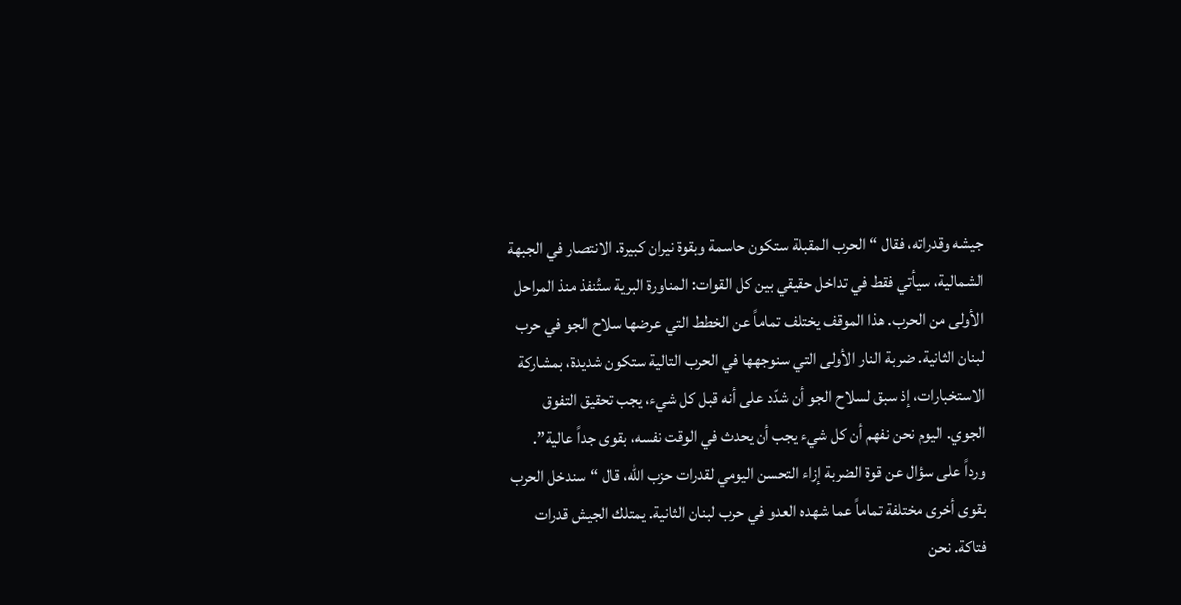جيشه وقدراته، فقال “الحرب المقبلة ستكون حاسمة وبقوة نيران كبيرة. الانتصار في الجبهة الشمالية، سيأتي فقط في تداخل حقيقي بين كل القوات: المناورة البرية ستُنفذ منذ المراحل الأولى من الحرب. هذا الموقف يختلف تماماً عن الخطط التي عرضها سلاح الجو في حرب لبنان الثانية. ضربة النار الأولى التي سنوجهها في الحرب التالية ستكون شديدة، بمشاركة الاستخبارات، إذ سبق لسلاح الجو أن شدّد على أنه قبل كل شيء، يجب تحقيق التفوق الجوي. اليوم نحن نفهم أن كل شيء يجب أن يحدث في الوقت نفسه، بقوى جداً عالية”.
ورداً على سؤال عن قوة الضربة إزاء التحسن اليومي لقدرات حزب الله، قال “سندخل الحرب بقوى أخرى مختلفة تماماً عما شهده العدو في حرب لبنان الثانية. يمتلك الجيش قدرات فتاكة. نحن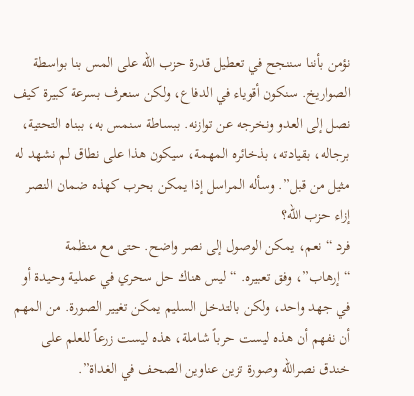نؤمن بأننا سننجح في تعطيل قدرة حزب الله على المس بنا بواسطة الصواريخ. سنكون أقوياء في الدفاع، ولكن سنعرف بسرعة كبيرة كيف نصل إلى العدو ونخرجه عن توازنه. ببساطة سنمس به، ببناه التحتية، برجاله، بقيادته، بذخائره المهمة، سيكون هذا على نطاق لم نشهد له مثيل من قبل”. وسأله المراسل إذا يمكن بحرب كهذه ضمان النصر إزاء حزب الله؟
فرد “نعم، يمكن الوصول إلى نصر واضح. حتى مع منظمة “إرهاب”، وفق تعبيره. “ليس هناك حل سحري في عملية وحيدة أو في جهد واحد، ولكن بالتدخل السليم يمكن تغيير الصورة. من المهم أن نفهم أن هذه ليست حرباً شاملة، هذه ليست زرعاً للعلم على خندق نصرالله وصورة تزين عناوين الصحف في الغداة”.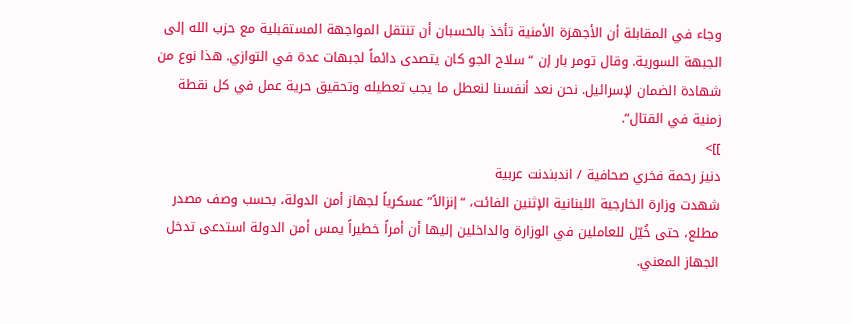وجاء في المقابلة أن الأجهزة الأمنية تأخذ بالحسبان أن تنتقل المواجهة المستقبلية مع حزب الله إلى الجبهة السورية. وقال تومر بار إن “سلاح الجو كان يتصدى دائماً لجبهات عدة في التوازي. هذا نوع من شهادة الضمان لإسرائيل. نحن نعد أنفسنا لنعطل ما يجب تعطيله وتحقيق حرية عمل في كل نقطة زمنية في القتال”.
]]>
دنيز رحمة فخري صحافية / اندبندنت عربية
شهدت وزارة الخارجية اللبنانية الإثنين الفائت، “إنزالاً” عسكرياً لجهاز أمن الدولة، بحسب وصف مصدر مطلع، حتى خُيّل للعاملين في الوزارة والداخلين إليها أن أمراً خطيراً يمس أمن الدولة استدعى تدخل الجهاز المعني.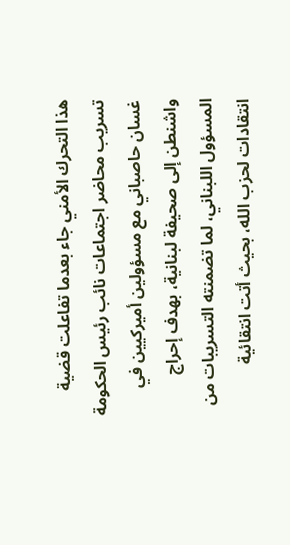هذا التحرك الأمني جاء بعدما تفاعلت قضية تسريب محاضر اجتماعات نائب رئيس الحكومة غسان حاصباني مع مسؤولين أميركيين في واشنطن إلى صحيفة لبنانية، بهدف إحراج المسؤول اللبناني، لما تضمنته التسريبات من انتقادات لحزب الله، بحيث أتت انتقائية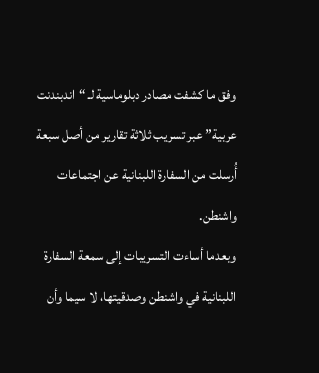وفق ما كشفت مصادر دبلوماسية لـ “اندبندنت عربية” عبر تسريب ثلاثة تقارير من أصل سبعة أُرسلت من السفارة اللبنانية عن اجتماعات واشنطن.
وبعدما أساءت التسريبات إلى سمعة السفارة اللبنانية في واشنطن وصدقيتها، لا سيما وأن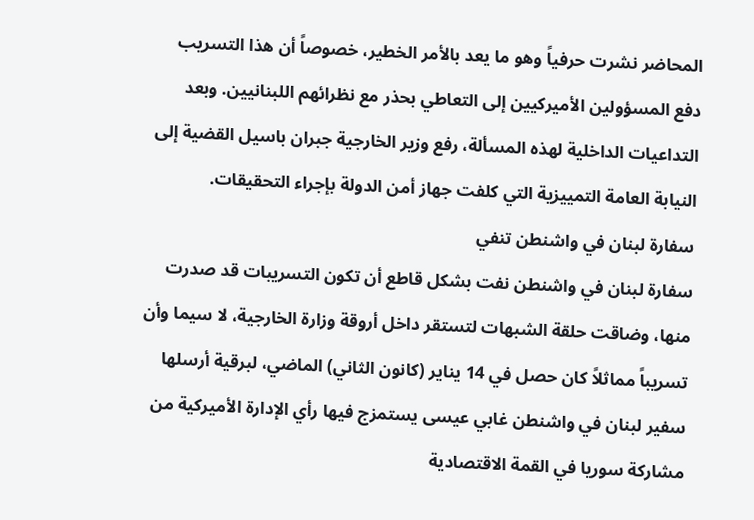المحاضر نشرت حرفياً وهو ما يعد بالأمر الخطير، خصوصاً أن هذا التسريب دفع المسؤولين الأميركيين إلى التعاطي بحذر مع نظرائهم اللبنانيين. وبعد التداعيات الداخلية لهذه المسألة، رفع وزير الخارجية جبران باسيل القضية إلى النيابة العامة التمييزية التي كلفت جهاز أمن الدولة بإجراء التحقيقات.
سفارة لبنان في واشنطن تنفي
سفارة لبنان في واشنطن نفت بشكل قاطع أن تكون التسريبات قد صدرت منها، وضاقت حلقة الشبهات لتستقر داخل أروقة وزارة الخارجية، لا سيما وأن تسريباً مماثلاً كان حصل في 14 يناير (كانون الثاني) الماضي، لبرقية أرسلها سفير لبنان في واشنطن غابي عيسى يستمزج فيها رأي الإدارة الأميركية من مشاركة سوريا في القمة الاقتصادية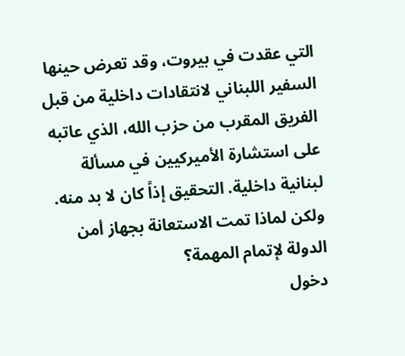التي عقدت في بيروت، وقد تعرض حينها السفير اللبناني لانتقادات داخلية من قبل الفريق المقرب من حزب الله، الذي عاتبه على استشارة الأميركيين في مسألة لبنانية داخلية. التحقيق إذاً كان لا بد منه. ولكن لماذا تمت الاستعانة بجهاز أمن الدولة لإتمام المهمة؟
دخول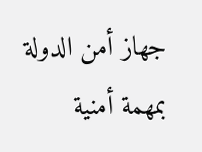جهاز أمن الدولة بمهمة أمنية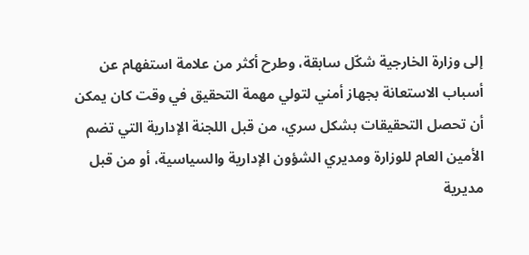إلى وزارة الخارجية شكّل سابقة، وطرح أكثر من علامة استفهام عن أسباب الاستعانة بجهاز أمني لتولي مهمة التحقيق في وقت كان يمكن أن تحصل التحقيقات بشكل سري، من قبل اللجنة الإدارية التي تضم الأمين العام للوزارة ومديري الشؤون الإدارية والسياسية، أو من قبل مديرية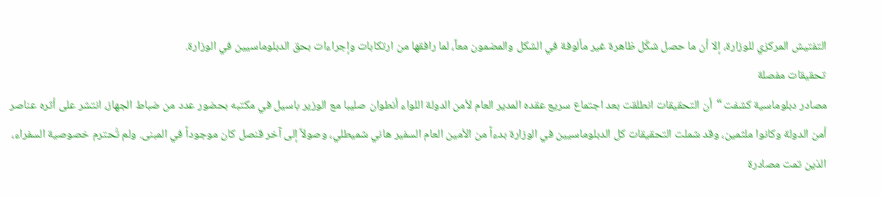التفتيش المركزي للوزارة، إلا أن ما حصل شكّل ظاهرة غير مألوفة في الشكل والمضمون معاً، لما رافقها من ارتكابات وإجراءات بحق الدبلوماسيين في الوزارة.
تحقيقات مفصلة
مصادر دبلوماسية كشفت “أن التحقيقات انطلقت بعد اجتماع سريع عقده المدير العام لأمن الدولة اللواء أنطوان صليبا مع الوزير باسيل في مكتبه بحضور عدد من ضباط الجهاز، انتشر على أثره عناصر أمن الدولة وكانوا ملثمين، وقد شملت التحقيقات كل الدبلوماسيين في الوزارة بدءاً من الأمين العام السفير هاني شميطلي، وصولاً إلى آخر قنصل كان موجوداً في المبنى. ولم تُحترم خصوصية السفراء، الذين تمت مصادرة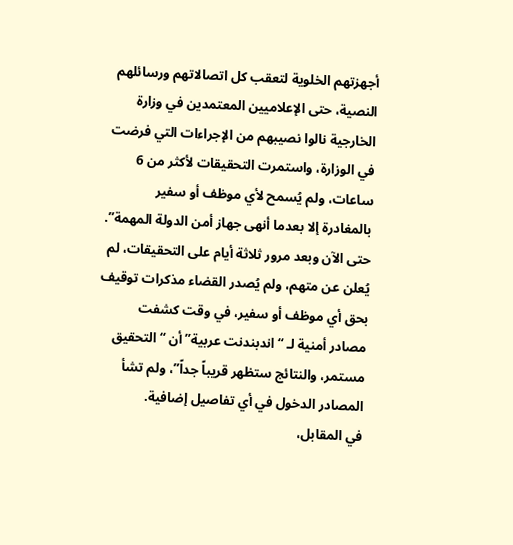أجهزتهم الخلوية لتعقب كل اتصالاتهم ورسائلهم النصية، حتى الإعلاميين المعتمدين في وزارة الخارجية نالوا نصيبهم من الإجراءات التي فرضت في الوزارة، واستمرت التحقيقات لأكثر من 6 ساعات، ولم يُسمح لأي موظف أو سفير بالمغادرة إلا بعدما أنهى جهاز أمن الدولة المهمة”.
حتى الآن وبعد مرور ثلاثة أيام على التحقيقات، لم يُعلن عن متهم، ولم يُصدر القضاء مذكرات توقيف بحق أي موظف أو سفير، في وقت كشفت مصادر أمنية لـ “اندبندنت عربية” أن “التحقيق مستمر، والنتائج ستظهر قريباً جداً”، ولم تشأ المصادر الدخول في أي تفاصيل إضافية.
في المقابل،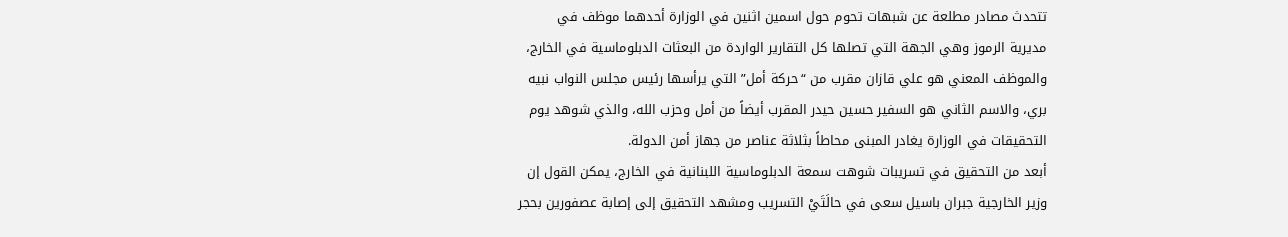تتحدث مصادر مطلعة عن شبهات تحوم حول اسمين اثنين في الوزارة أحدهما موظف في مديرية الرموز وهي الجهة التي تصلها كل التقارير الواردة من البعثات الدبلوماسية في الخارج، والموظف المعني هو علي قازان مقرب من “حركة أمل” التي يرأسها رئيس مجلس النواب نبيه بري، والاسم الثاني هو السفير حسين حيدر المقرب أيضاً من أمل وحزب الله، والذي شوهد يوم التحقيقات في الوزارة يغادر المبنى محاطاً بثلاثة عناصر من جهاز أمن الدولة.
أبعد من التحقيق في تسريبات شوهت سمعة الدبلوماسية اللبنانية في الخارج، يمكن القول إن وزير الخارجية جبران باسيل سعى في حالَتَيْ التسريب ومشهد التحقيق إلى إصابة عصفورين بحجر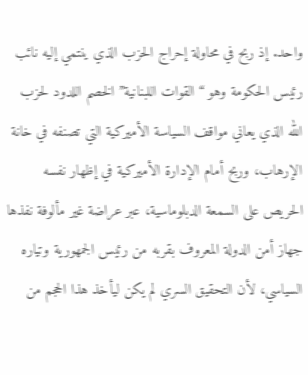واحد. إذ ربح في محاولة إحراج الحزب الذي ينتمي إليه نائب رئيس الحكومة وهو “القوات اللبنانية” الخصم اللدود لحزب الله الذي يعاني مواقف السياسة الأميركية التي تصنفه في خانة الإرهاب، وربح أمام الإدارة الأميركية في إظهار نفسه الحريص على السمعة الدبلوماسية، عبر عراضة غير مألوفة نفذها جهاز أمن الدولة المعروف بقربه من رئيس الجمهورية وتياره السياسي، لأن التحقيق السري لم يكن ليأخذ هذا الحجم من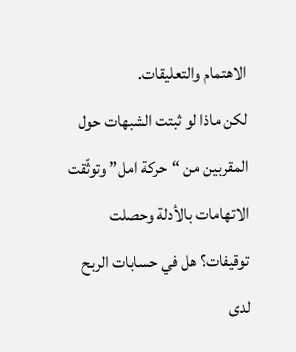الاهتمام والتعليقات.
لكن ماذا لو ثبتت الشبهات حول المقربين من “حركة امل” وتوثّقت الاتهامات بالأدلة وحصلت توقيفات؟ هل في حسابات الربح لدى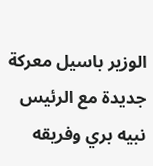الوزير باسيل معركة جديدة مع الرئيس نبيه بري وفريقه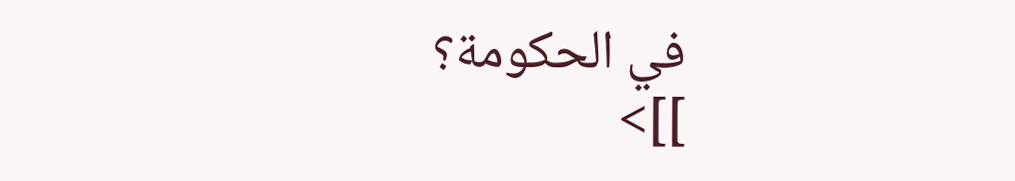في الحكومة؟
]]>